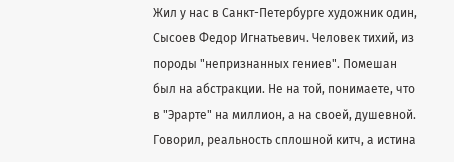Жил у нас в Санкт-Петербурге художник один, Сысоев Федор Игнатьевич. Человек тихий, из породы "непризнанных гениев". Помешан был на абстракции. Не на той, понимаете, что в "Эрарте" на миллион, а на своей, душевной. Говорил, реальность сплошной китч, а истина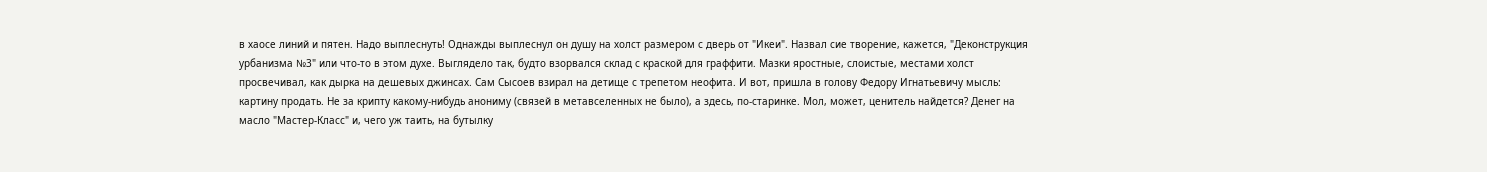в хаосе линий и пятен. Надо выплеснуть! Однажды выплеснул он душу на холст размером с дверь от "Икеи". Назвал сие творение, кажется, "Деконструкция урбанизма №3" или что-то в этом духе. Выглядело так, будто взорвался склад с краской для граффити. Мазки яростные, слоистые, местами холст просвечивал, как дырка на дешевых джинсах. Сам Сысоев взирал на детище с трепетом неофита. И вот, пришла в голову Федору Игнатьевичу мысль: картину продать. Не за крипту какому-нибудь анониму (связей в метавселенных не было), а здесь, по-старинке. Мол, может, ценитель найдется? Денег на масло "Мастер-Класс" и, чего уж таить, на бутылку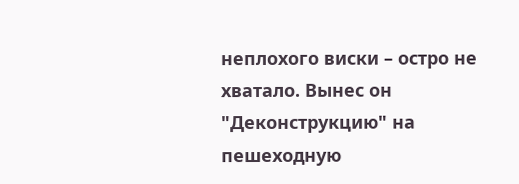неплохого виски – остро не хватало. Вынес он "Деконструкцию" на пешеходную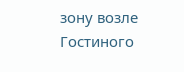зону возле Гостиного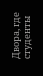Двора, где студенты